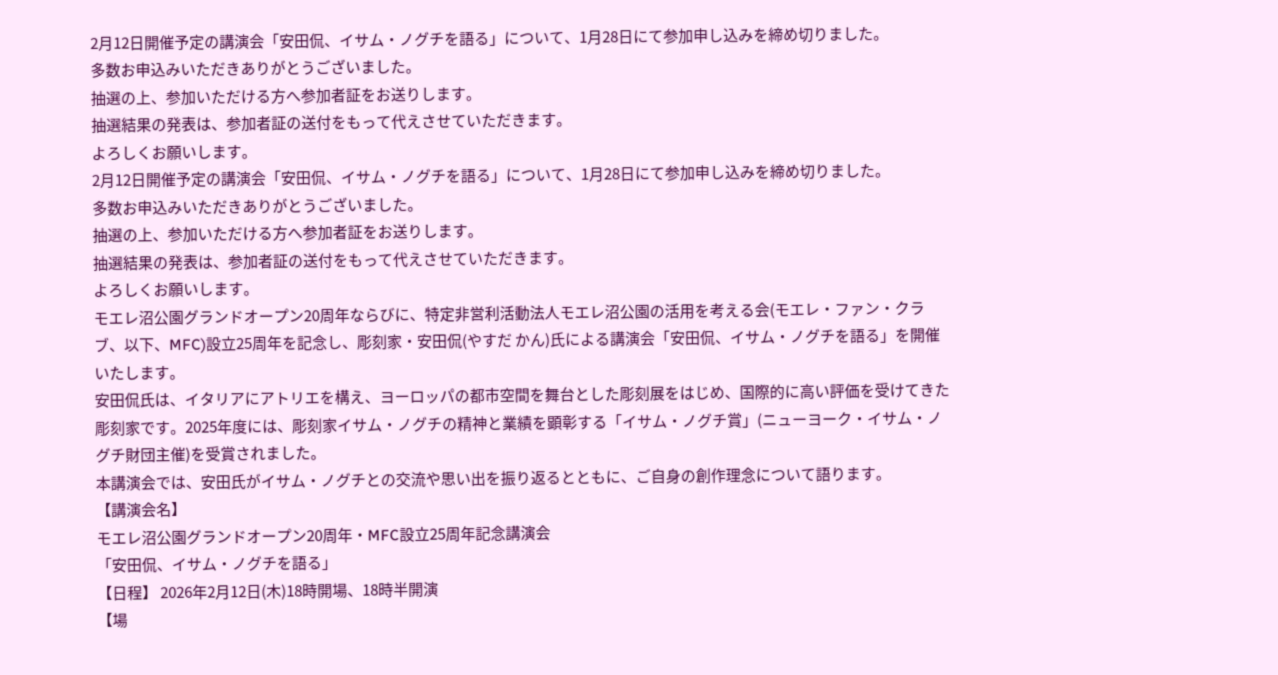2月12日開催予定の講演会「安田侃、イサム・ノグチを語る」について、1月28日にて参加申し込みを締め切りました。
多数お申込みいただきありがとうございました。
抽選の上、参加いただける方へ参加者証をお送りします。
抽選結果の発表は、参加者証の送付をもって代えさせていただきます。
よろしくお願いします。
2月12日開催予定の講演会「安田侃、イサム・ノグチを語る」について、1月28日にて参加申し込みを締め切りました。
多数お申込みいただきありがとうございました。
抽選の上、参加いただける方へ参加者証をお送りします。
抽選結果の発表は、参加者証の送付をもって代えさせていただきます。
よろしくお願いします。
モエレ沼公園グランドオープン20周年ならびに、特定非営利活動法人モエレ沼公園の活用を考える会(モエレ・ファン・クラブ、以下、MFC)設立25周年を記念し、彫刻家・安田侃(やすだ かん)氏による講演会「安田侃、イサム・ノグチを語る」を開催いたします。
安田侃氏は、イタリアにアトリエを構え、ヨーロッパの都市空間を舞台とした彫刻展をはじめ、国際的に高い評価を受けてきた彫刻家です。2025年度には、彫刻家イサム・ノグチの精神と業績を顕彰する「イサム・ノグチ賞」(ニューヨーク・イサム・ノグチ財団主催)を受賞されました。
本講演会では、安田氏がイサム・ノグチとの交流や思い出を振り返るとともに、ご自身の創作理念について語ります。
【講演会名】
モエレ沼公園グランドオープン20周年・MFC設立25周年記念講演会
「安田侃、イサム・ノグチを語る」
【日程】 2026年2月12日(木)18時開場、18時半開演
【場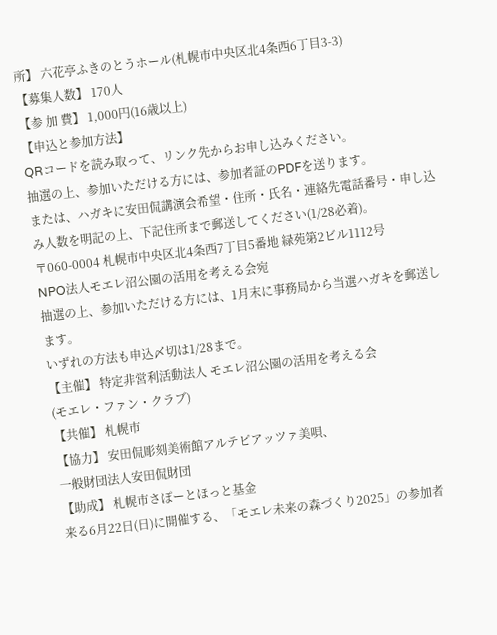所】 六花亭ふきのとうホール(札幌市中央区北4条西6丁目3-3)
【募集人数】 170人
【参 加 費】 1,000円(16歳以上)
【申込と参加方法】
QRコードを読み取って、リンク先からお申し込みください。
抽選の上、参加いただける方には、参加者証のPDFを送ります。
または、ハガキに安田侃講演会希望・住所・氏名・連絡先電話番号・申し込み人数を明記の上、下記住所まで郵送してください(1/28必着)。
〒060-0004 札幌市中央区北4条西7丁目5番地 緑苑第2ビル1112号
NPO法人モエレ沼公園の活用を考える会宛
抽選の上、参加いただける方には、1月末に事務局から当選ハガキを郵送します。
いずれの方法も申込〆切は1/28まで。
【主催】 特定非営利活動法人 モエレ沼公園の活用を考える会
(モエレ・ファン・クラブ)
【共催】 札幌市
【協力】 安田侃彫刻美術館アルテピアッツァ美唄、
一般財団法人安田侃財団
【助成】 札幌市さぽーとほっと基金
来る6月22日(日)に開催する、「モエレ未来の森づくり2025」の参加者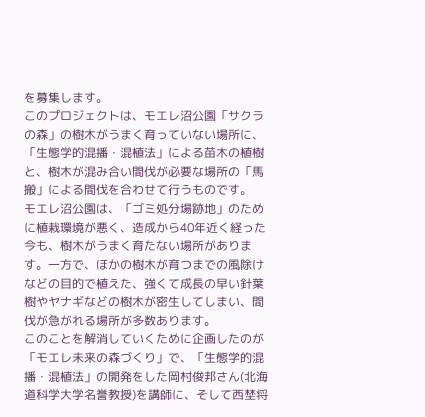を募集します。
このプロジェクトは、モエレ沼公園「サクラの森」の樹木がうまく育っていない場所に、「生態学的混播・混植法」による苗木の植樹と、樹木が混み合い間伐が必要な場所の「馬搬」による間伐を合わせて行うものです。
モエレ沼公園は、「ゴミ処分場跡地」のために植栽環境が悪く、造成から40年近く経った今も、樹木がうまく育たない場所があります。一方で、ほかの樹木が育つまでの風除けなどの目的で植えた、強くて成長の早い針葉樹やヤナギなどの樹木が密生してしまい、間伐が急がれる場所が多数あります。
このことを解消していくために企画したのが「モエレ未来の森づくり」で、「生態学的混播・混植法」の開発をした岡村俊邦さん(北海道科学大学名誉教授)を講師に、そして西埜将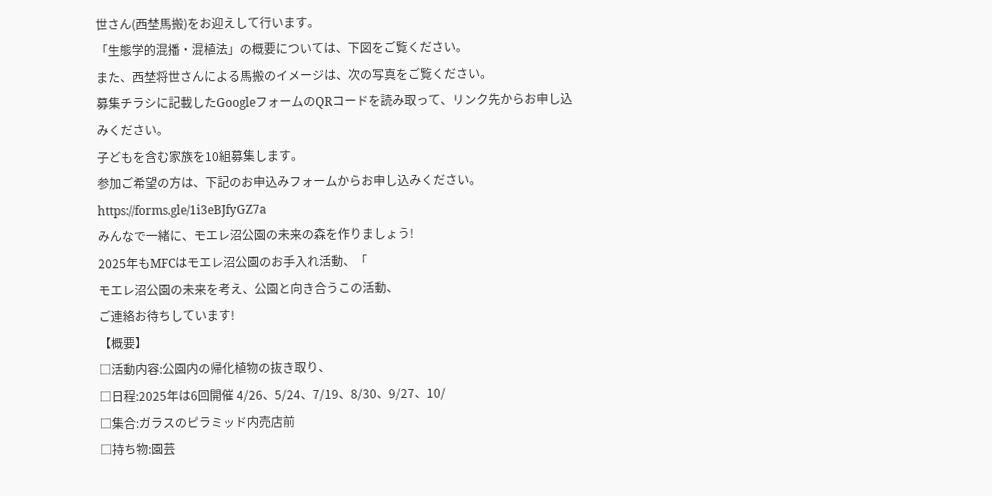世さん(西埜馬搬)をお迎えして行います。
「生態学的混播・混植法」の概要については、下図をご覧ください。
また、西埜将世さんによる馬搬のイメージは、次の写真をご覧ください。
募集チラシに記載したGoogleフォームのQRコードを読み取って、リンク先からお申し込みください。
子どもを含む家族を10組募集します。
参加ご希望の方は、下記のお申込みフォームからお申し込みください。
https://forms.gle/1i3eBJfyGZ7a
みんなで一緒に、モエレ沼公園の未来の森を作りましょう!
2025年もMFCはモエレ沼公園のお手入れ活動、「
モエレ沼公園の未来を考え、公園と向き合うこの活動、
ご連絡お待ちしています!
【概要】
□活動内容:公園内の帰化植物の抜き取り、
□日程:2025年は6回開催 4/26、5/24、7/19、8/30、9/27、10/
□集合:ガラスのピラミッド内売店前
□持ち物:園芸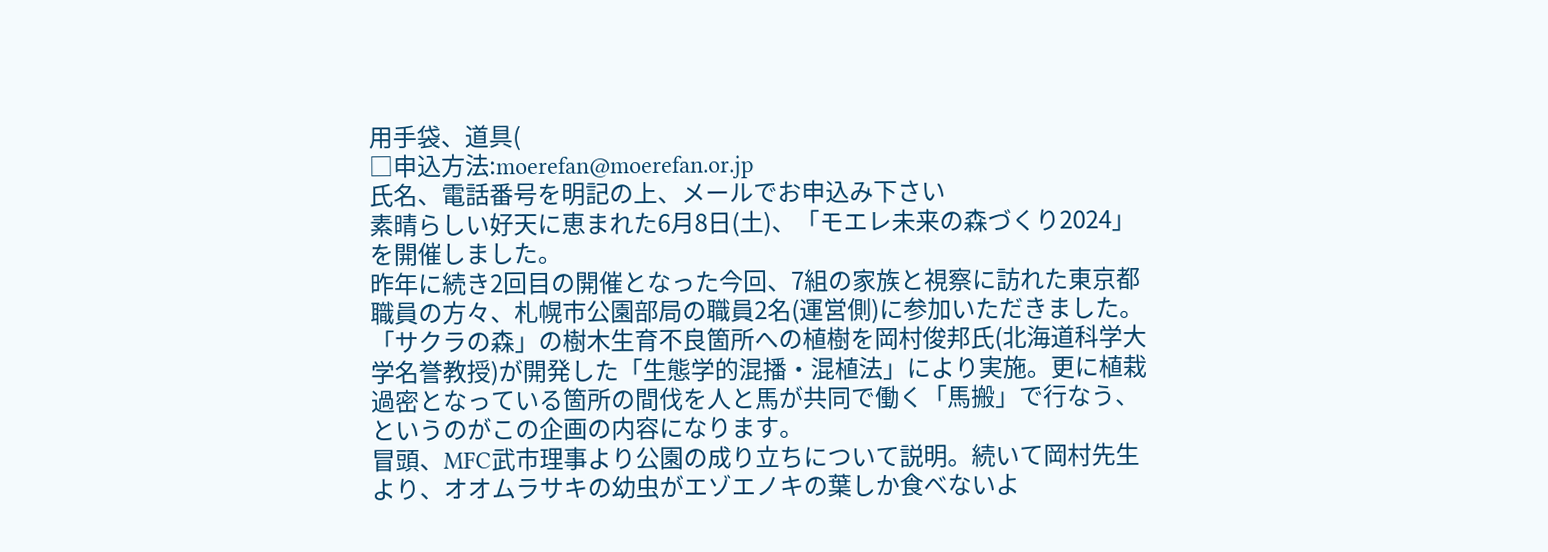用手袋、道具(
□申込方法:moerefan@moerefan.or.jp
氏名、電話番号を明記の上、メールでお申込み下さい
素晴らしい好天に恵まれた6月8日(土)、「モエレ未来の森づくり2024」を開催しました。
昨年に続き2回目の開催となった今回、7組の家族と視察に訪れた東京都職員の方々、札幌市公園部局の職員2名(運営側)に参加いただきました。
「サクラの森」の樹木生育不良箇所への植樹を岡村俊邦氏(北海道科学大学名誉教授)が開発した「生態学的混播・混植法」により実施。更に植栽過密となっている箇所の間伐を人と馬が共同で働く「馬搬」で行なう、というのがこの企画の内容になります。
冒頭、MFC武市理事より公園の成り立ちについて説明。続いて岡村先生より、オオムラサキの幼虫がエゾエノキの葉しか食べないよ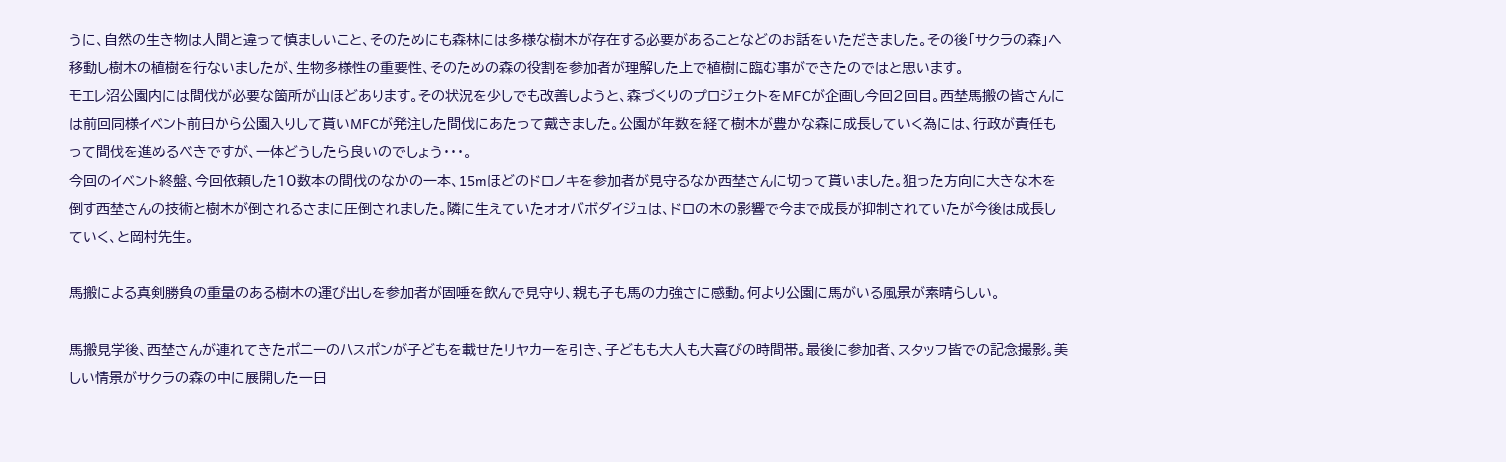うに、自然の生き物は人間と違って慎ましいこと、そのためにも森林には多様な樹木が存在する必要があることなどのお話をいただきました。その後「サクラの森」へ移動し樹木の植樹を行ないましたが、生物多様性の重要性、そのための森の役割を参加者が理解した上で植樹に臨む事ができたのではと思います。
モエレ沼公園内には間伐が必要な箇所が山ほどあります。その状況を少しでも改善しようと、森づくりのプロジェクトをMFCが企画し今回2回目。西埜馬搬の皆さんには前回同様イベント前日から公園入りして貰いMFCが発注した間伐にあたって戴きました。公園が年数を経て樹木が豊かな森に成長していく為には、行政が責任もって間伐を進めるべきですが、一体どうしたら良いのでしょう・・・。
今回のイベント終盤、今回依頼した10数本の間伐のなかの一本、15mほどのドロノキを参加者が見守るなか西埜さんに切って貰いました。狙った方向に大きな木を倒す西埜さんの技術と樹木が倒されるさまに圧倒されました。隣に生えていたオオバボダイジュは、ドロの木の影響で今まで成長が抑制されていたが今後は成長していく、と岡村先生。

馬搬による真剣勝負の重量のある樹木の運び出しを参加者が固唾を飲んで見守り、親も子も馬の力強さに感動。何より公園に馬がいる風景が素晴らしい。

馬搬見学後、西埜さんが連れてきたポニーのハスポンが子どもを載せたリヤカーを引き、子どもも大人も大喜びの時間帯。最後に参加者、スタッフ皆での記念撮影。美しい情景がサクラの森の中に展開した一日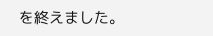を終えました。